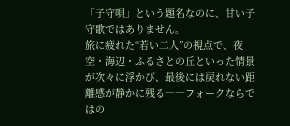「子守唄」という題名なのに、甘い子守歌ではありません。
旅に疲れた“若い二人”の視点で、夜空・海辺・ふるさとの丘といった情景が次々に浮かび、最後には戻れない距離感が静かに残る――フォークならではの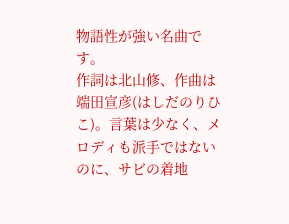物語性が強い名曲です。
作詞は北山修、作曲は端田宣彦(はしだのりひこ)。言葉は少なく、メロディも派手ではないのに、サビの着地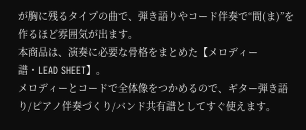が胸に残るタイプの曲で、弾き語りやコード伴奏で“間(ま)”を作るほど雰囲気が出ます。
本商品は、演奏に必要な骨格をまとめた【メロディー譜・LEAD SHEET】。
メロディーとコードで全体像をつかめるので、ギター弾き語り/ピアノ伴奏づくり/バンド共有譜としてすぐ使えます。